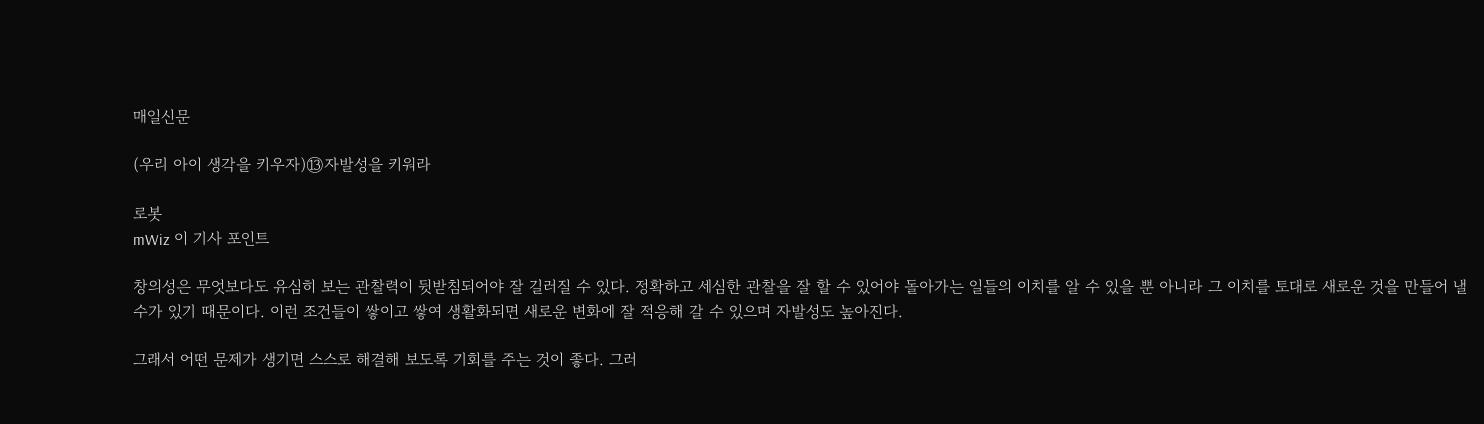매일신문

(우리 아이 생각을 키우자)⑬자발성을 키워라

로봇
mWiz 이 기사 포인트

창의성은 무엇보다도 유심히 보는 관찰력이 뒷받침되어야 잘 길러질 수 있다. 정확하고 세심한 관찰을 잘 할 수 있어야 돌아가는 일들의 이치를 알 수 있을 뿐 아니라 그 이치를 토대로 새로운 것을 만들어 낼 수가 있기 때문이다. 이런 조건들이 쌓이고 쌓여 생활화되면 새로운 변화에 잘 적응해 갈 수 있으며 자발성도 높아진다.

그래서 어떤 문제가 생기면 스스로 해결해 보도록 기회를 주는 것이 좋다. 그러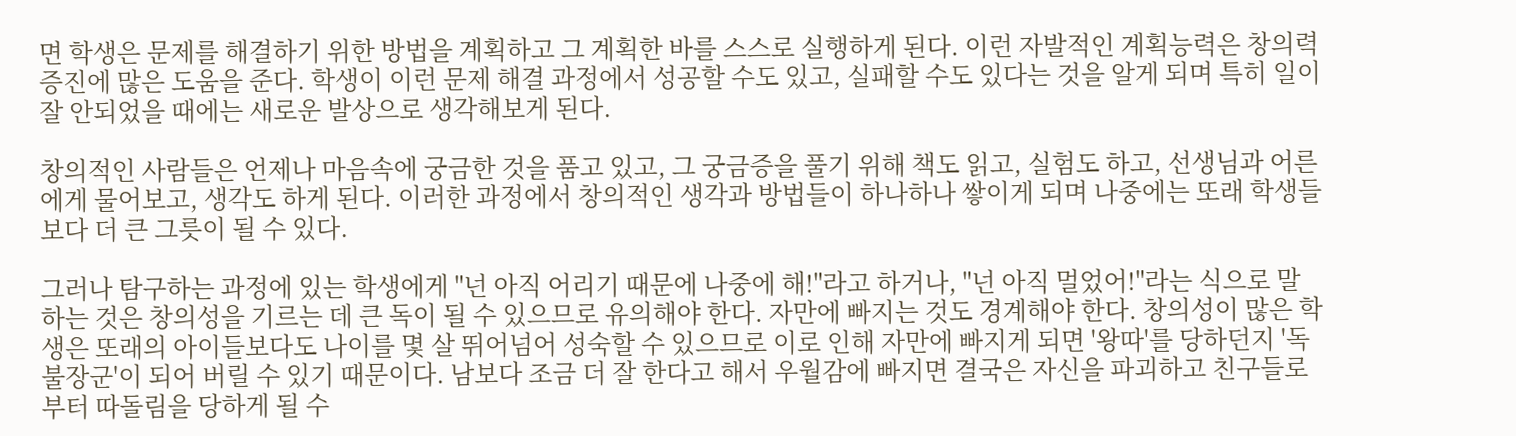면 학생은 문제를 해결하기 위한 방법을 계획하고 그 계획한 바를 스스로 실행하게 된다. 이런 자발적인 계획능력은 창의력 증진에 많은 도움을 준다. 학생이 이런 문제 해결 과정에서 성공할 수도 있고, 실패할 수도 있다는 것을 알게 되며 특히 일이 잘 안되었을 때에는 새로운 발상으로 생각해보게 된다.

창의적인 사람들은 언제나 마음속에 궁금한 것을 품고 있고, 그 궁금증을 풀기 위해 책도 읽고, 실험도 하고, 선생님과 어른에게 물어보고, 생각도 하게 된다. 이러한 과정에서 창의적인 생각과 방법들이 하나하나 쌓이게 되며 나중에는 또래 학생들보다 더 큰 그릇이 될 수 있다.

그러나 탐구하는 과정에 있는 학생에게 "넌 아직 어리기 때문에 나중에 해!"라고 하거나, "넌 아직 멀었어!"라는 식으로 말하는 것은 창의성을 기르는 데 큰 독이 될 수 있으므로 유의해야 한다. 자만에 빠지는 것도 경계해야 한다. 창의성이 많은 학생은 또래의 아이들보다도 나이를 몇 살 뛰어넘어 성숙할 수 있으므로 이로 인해 자만에 빠지게 되면 '왕따'를 당하던지 '독불장군'이 되어 버릴 수 있기 때문이다. 남보다 조금 더 잘 한다고 해서 우월감에 빠지면 결국은 자신을 파괴하고 친구들로부터 따돌림을 당하게 될 수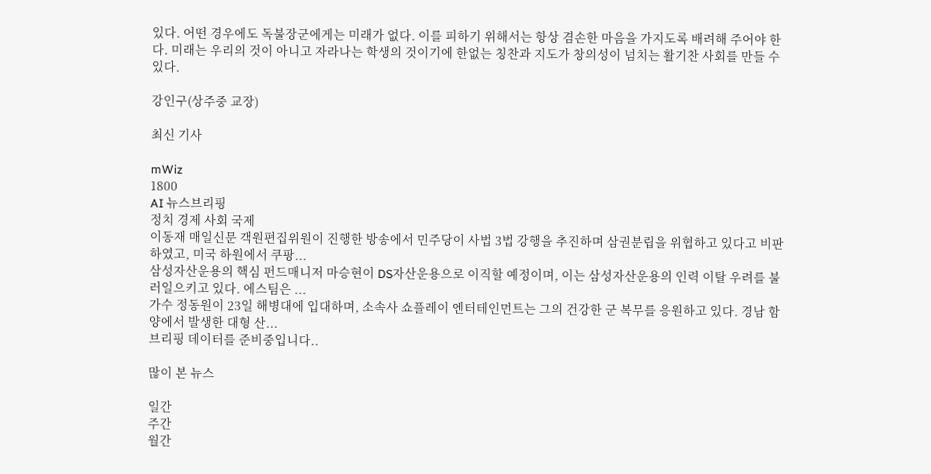있다. 어떤 경우에도 독불장군에게는 미래가 없다. 이를 피하기 위해서는 항상 겸손한 마음을 가지도록 배려해 주어야 한다. 미래는 우리의 것이 아니고 자라나는 학생의 것이기에 한없는 칭찬과 지도가 창의성이 넘치는 활기찬 사회를 만들 수 있다.

강인구(상주중 교장)

최신 기사

mWiz
1800
AI 뉴스브리핑
정치 경제 사회 국제
이동재 매일신문 객원편집위원이 진행한 방송에서 민주당이 사법 3법 강행을 추진하며 삼권분립을 위협하고 있다고 비판하였고, 미국 하원에서 쿠팡...
삼성자산운용의 핵심 펀드매니저 마승현이 DS자산운용으로 이직할 예정이며, 이는 삼성자산운용의 인력 이탈 우려를 불러일으키고 있다. 에스팀은 ...
가수 정동원이 23일 해병대에 입대하며, 소속사 쇼플레이 엔터테인먼트는 그의 건강한 군 복무를 응원하고 있다. 경남 함양에서 발생한 대형 산...
브리핑 데이터를 준비중입니다..

많이 본 뉴스

일간
주간
월간